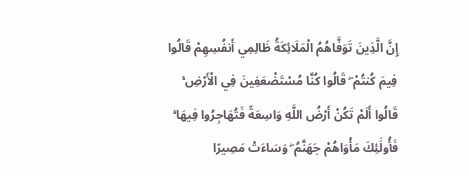إِنَّ الَّذِينَ تَوَفَّاهُمُ الْمَلَائِكَةُ ظَالِمِي أَنفُسِهِمْ قَالُوا فِيمَ كُنتُمْ ۖ قَالُوا كُنَّا مُسْتَضْعَفِينَ فِي الْأَرْضِ ۚ قَالُوا أَلَمْ تَكُنْ أَرْضُ اللَّهِ وَاسِعَةً فَتُهَاجِرُوا فِيهَا ۚ فَأُولَٰئِكَ مَأْوَاهُمْ جَهَنَّمُ ۖ وَسَاءَتْ مَصِيرًا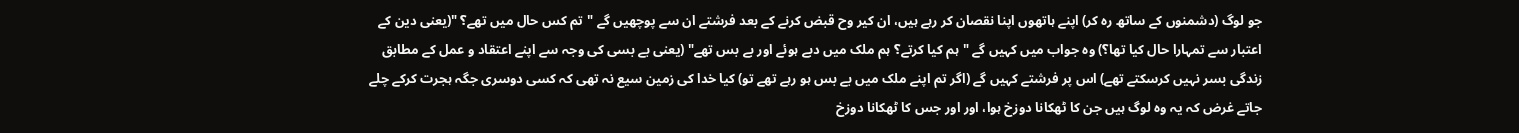جو لوگ (دشمنوں کے ساتھ رہ کر) اپنے ہاتھوں اپنا نقصان کر رہے ہیں، ان کیر وح قبض کرنے کے بعد فرشتے ان سے پوچھیں گے "تم کس حال میں تھے؟ "(یعنی دین کے اعتبار سے تمہارا حال کیا تھا؟) وہ جواب میں کہیں گے "ہم کیا کرتے؟ ہم ملک میں دبے ہوئے اور بے بس تھے" (یعنی بے بسی کی وجہ سے اپنے اعتقاد و عمل کے مطابق زندگی بسر نہیں کرسکتے تھے) اس پر فرشتے کہیں گے (اگر تم اپنے ملک میں بے بس ہو رہے تھے تو) کیا خدا کی زمین سیع نہ تھی کہ کسی دوسری جگہ ہجرت کرکے چلے جاتے غرض کہ یہ وہ لوگ ہیں جن کا ٹھکانا دوزخ ہوا، اور اور جس کا ٹھکانا دوزخ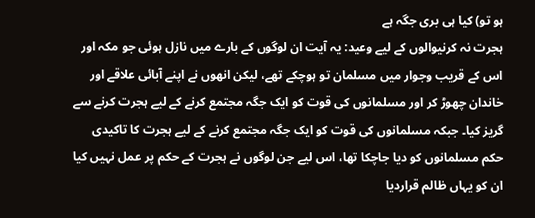ہو تو) کیا ہی بری جگہ ہے
ہجرت نہ کرنیوالوں کے لیے وعید: یہ آیت ان لوگوں کے بارے میں نازل ہوئی جو مکہ اور اس کے قریب وجوار میں مسلمان تو ہوچکے تھے، لیکن انھوں نے اپنے آبائی علاقے اور خاندان چھوڑ کر اور مسلمانوں کی قوت کو ایک جگہ مجتمع کرنے کے لیے ہجرت کرنے سے گریز کیا۔ جبکہ مسلمانوں کی قوت کو ایک جگہ مجتمع کرنے کے لیے ہجرت کا تاکیدی حکم مسلمانوں کو دیا جاچکا تھا، اس لیے جن لوگوں نے ہجرت کے حکم پر عمل نہیں کیا ان کو یہاں ظالم قراردیا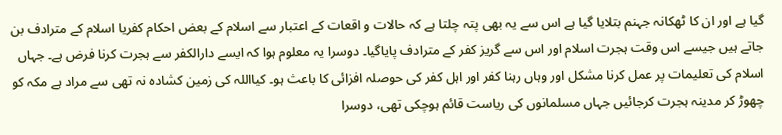گیا ہے اور ان کا ٹھکانہ جہنم بتلایا گیا ہے اس سے یہ بھی پتہ چلتا ہے کہ حالات و اقعات کے اعتبار سے اسلام کے بعض احکام کفریا اسلام کے مترادف بن جاتے ہیں جیسے اس وقت ہجرت اسلام اور اس سے گریز کفر کے مترادف پایاگیا۔ دوسرا یہ معلوم ہوا کہ ایسے دارالکفر سے ہجرت کرنا فرض ہے۔ جہاں اسلام کی تعلیمات پر عمل کرنا مشکل اور وہاں رہنا کفر اور اہل کفر کی حوصلہ افزائی کا باعث ہو۔ کیااللہ کی زمین کشادہ نہ تھی سے مراد ہے مکہ کو چھوڑ کر مدینہ ہجرت کرجائیں جہاں مسلمانوں کی ریاست قائم ہوچکی تھی، دوسرا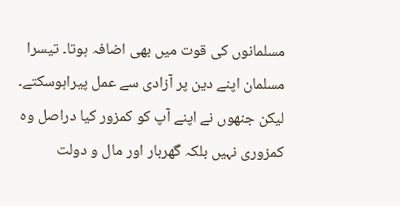مسلمانوں کی قوت میں بھی اضافہ ہوتا۔ تیسرا مسلمان اپنے دین پر آزادی سے عمل پیراہوسکتے۔ لیکن جنھوں نے اپنے آپ کو کمزور کیا دراصل وہ کمزوری نہیں بلکہ گھربار اور مال و دولت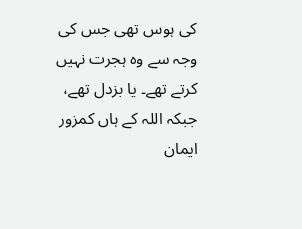کی ہوس تھی جس کی وجہ سے وہ ہجرت نہیں کرتے تھے۔ یا بزدل تھے، جبکہ اللہ کے ہاں کمزور ایمان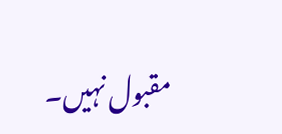مقبول نہیں۔